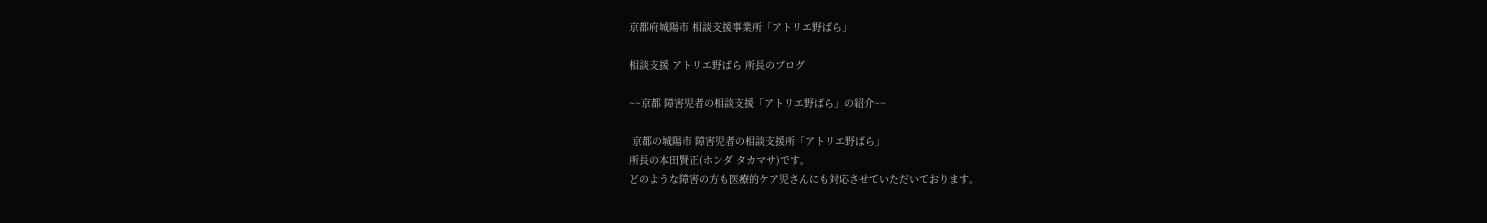京都府城陽市 相談支援事業所「アトリエ野ばら」

相談支援 アトリエ野ばら 所長のブログ

~~京都 障害児者の相談支援「アトリエ野ばら」の紹介~~

 京都の城陽市 障害児者の相談支援所「アトリエ野ばら」
所長の本田賢正(ホンダ タカマサ)です。
どのような障害の方も医療的ケア児さんにも対応させていただいております。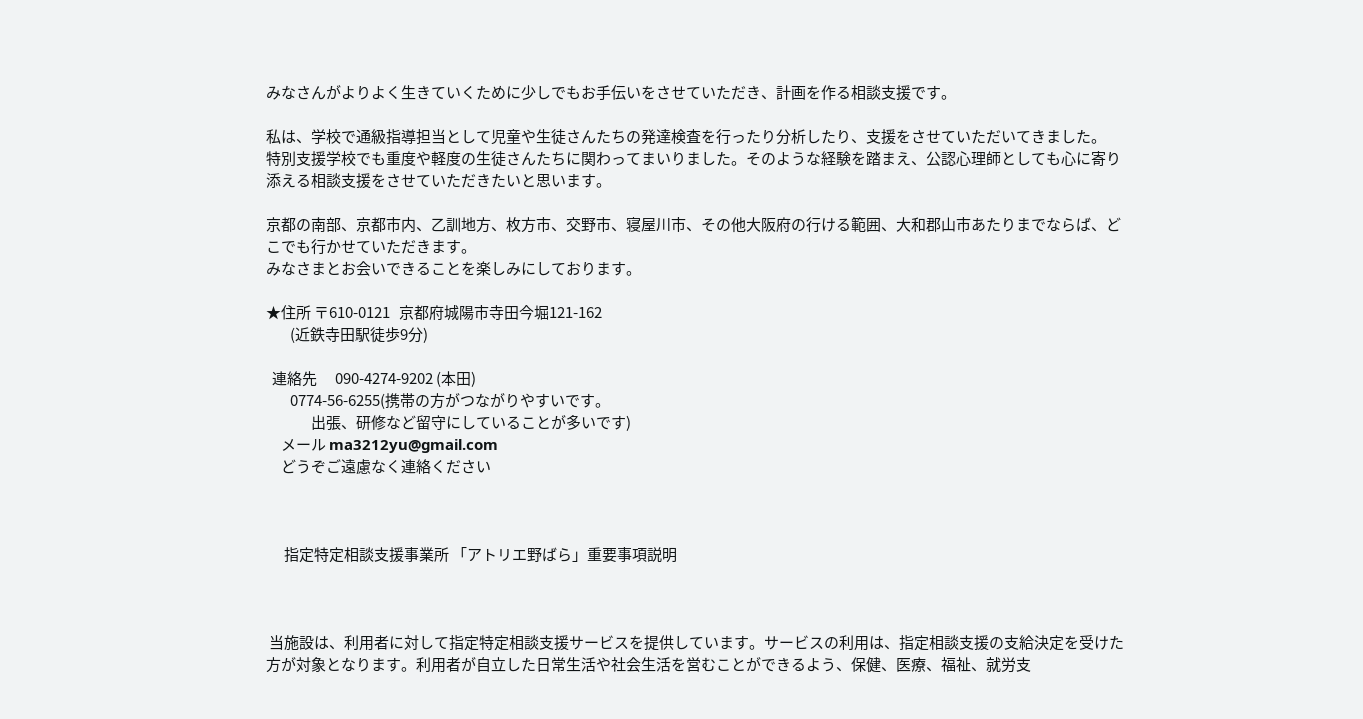みなさんがよりよく生きていくために少しでもお手伝いをさせていただき、計画を作る相談支援です。

私は、学校で通級指導担当として児童や生徒さんたちの発達検査を行ったり分析したり、支援をさせていただいてきました。
特別支援学校でも重度や軽度の生徒さんたちに関わってまいりました。そのような経験を踏まえ、公認心理師としても心に寄り添える相談支援をさせていただきたいと思います。

京都の南部、京都市内、乙訓地方、枚方市、交野市、寝屋川市、その他大阪府の行ける範囲、大和郡山市あたりまでならば、どこでも行かせていただきます。
みなさまとお会いできることを楽しみにしております。

★住所 〒610-0121   京都府城陽市寺田今堀121-162
        (近鉄寺田駅徒歩9分)

  連絡先      090-4274-9202 (本田)
        0774-56-6255(携帯の方がつながりやすいです。
               出張、研修など留守にしていることが多いです)
     メール ma3212yu@gmail.com
     どうぞご遠慮なく連絡ください



      指定特定相談支援事業所 「アトリエ野ばら」重要事項説明



 当施設は、利用者に対して指定特定相談支援サービスを提供しています。サービスの利用は、指定相談支援の支給決定を受けた方が対象となります。利用者が自立した日常生活や社会生活を営むことができるよう、保健、医療、福祉、就労支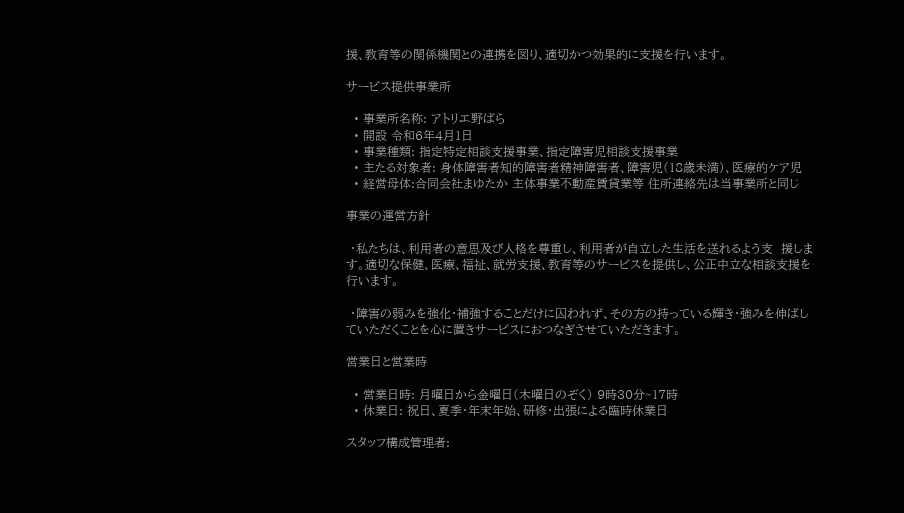援、教育等の関係機関との連携を図り、適切かつ効果的に支援を行います。

サービス提供事業所

  • 事業所名称: アトリエ野ばら
  • 開設 令和6年4月1日
  • 事業種類: 指定特定相談支援事業、指定障害児相談支援事業
  • 主たる対象者: 身体障害者知的障害者精神障害者、障害児(18歳未満)、医療的ケア児
  • 経営母体:合同会社まゆたか 主体事業不動産賃貸業等 住所連絡先は当事業所と同じ

事業の運営方針

 ・私たちは、利用者の意思及び人格を尊重し、利用者が自立した生活を送れるよう支  援します。適切な保健、医療、福祉、就労支援、教育等のサービスを提供し、公正中立な相談支援を行います。

 ・障害の弱みを強化・補強することだけに囚われず、その方の持っている輝き・強みを伸ばしていただくことを心に置きサービスにおつなぎさせていただきます。

営業日と営業時

  • 営業日時: 月曜日から金曜日(木曜日のぞく) 9時30分~17時
  • 休業日: 祝日、夏季・年末年始、研修・出張による臨時休業日

スタッフ構成管理者: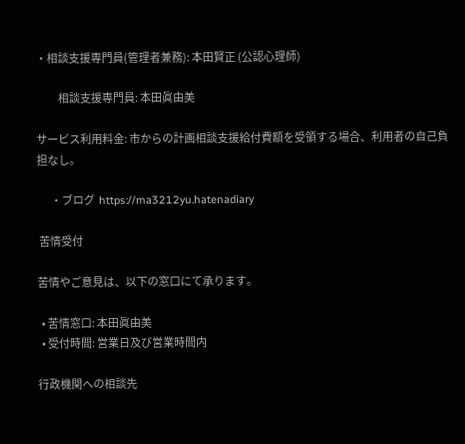・相談支援専門員(管理者兼務): 本田賢正 (公認心理師)

           相談支援専門員: 本田眞由美

サービス利用料金: 市からの計画相談支援給付費額を受領する場合、利用者の自己負担なし。

       ・ブログ  https://ma3212yu.hatenadiary

 苦情受付

苦情やご意見は、以下の窓口にて承ります。

  • 苦情窓口: 本田眞由美
  • 受付時間: 営業日及び営業時間内

行政機関への相談先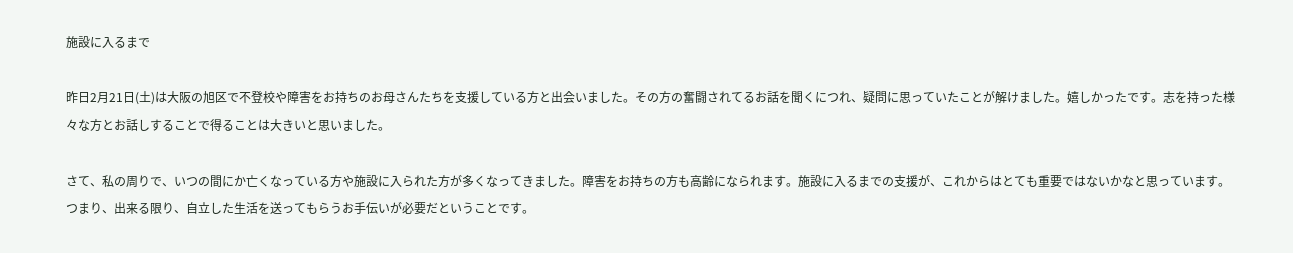施設に入るまで

昨日2月21日(土)は大阪の旭区で不登校や障害をお持ちのお母さんたちを支援している方と出会いました。その方の奮闘されてるお話を聞くにつれ、疑問に思っていたことが解けました。嬉しかったです。志を持った様々な方とお話しすることで得ることは大きいと思いました。

さて、私の周りで、いつの間にか亡くなっている方や施設に入られた方が多くなってきました。障害をお持ちの方も高齢になられます。施設に入るまでの支援が、これからはとても重要ではないかなと思っています。つまり、出来る限り、自立した生活を送ってもらうお手伝いが必要だということです。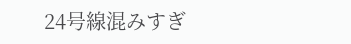24号線混みすぎ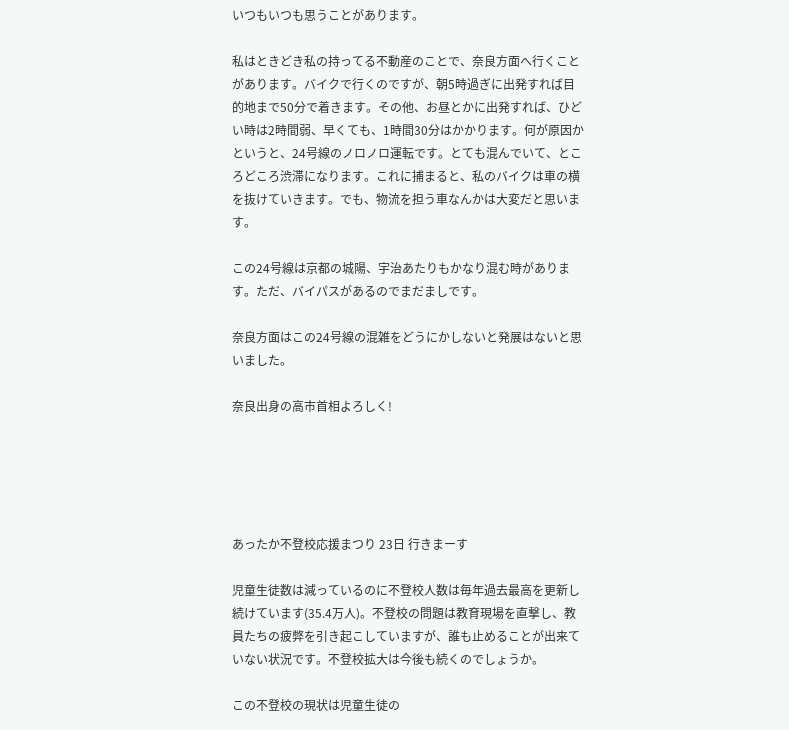いつもいつも思うことがあります。

私はときどき私の持ってる不動産のことで、奈良方面へ行くことがあります。バイクで行くのですが、朝5時過ぎに出発すれば目的地まで50分で着きます。その他、お昼とかに出発すれば、ひどい時は2時間弱、早くても、1時間30分はかかります。何が原因かというと、24号線のノロノロ運転です。とても混んでいて、ところどころ渋滞になります。これに捕まると、私のバイクは車の横を抜けていきます。でも、物流を担う車なんかは大変だと思います。

この24号線は京都の城陽、宇治あたりもかなり混む時があります。ただ、バイパスがあるのでまだましです。

奈良方面はこの24号線の混雑をどうにかしないと発展はないと思いました。

奈良出身の高市首相よろしく!





あったか不登校応援まつり 23日 行きまーす

児童生徒数は減っているのに不登校人数は毎年過去最高を更新し続けています(35.4万人)。不登校の問題は教育現場を直撃し、教員たちの疲弊を引き起こしていますが、誰も止めることが出来ていない状況です。不登校拡大は今後も続くのでしょうか。

この不登校の現状は児童生徒の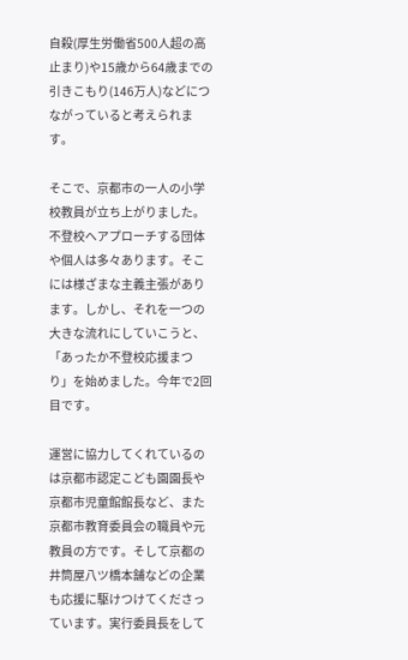自殺(厚生労働省500人超の高止まり)や15歳から64歳までの引きこもり(146万人)などにつながっていると考えられます。

そこで、京都市の一人の小学校教員が立ち上がりました。不登校へアプローチする団体や個人は多々あります。そこには様ざまな主義主張があります。しかし、それを一つの大きな流れにしていこうと、「あったか不登校応援まつり」を始めました。今年で2回目です。

運営に協力してくれているのは京都市認定こども園園長や京都市児童館館長など、また京都市教育委員会の職員や元教員の方です。そして京都の井筒屋八ツ橋本舗などの企業も応援に駆けつけてくださっています。実行委員長をして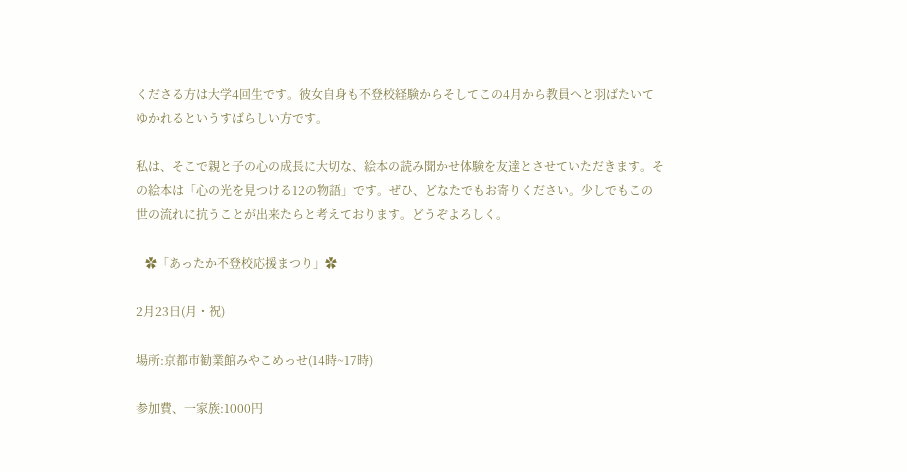くださる方は大学4回生です。彼女自身も不登校経験からそしてこの4月から教員へと羽ばたいてゆかれるというすばらしい方です。

私は、そこで親と子の心の成長に大切な、絵本の読み聞かせ体験を友達とさせていただきます。その絵本は「心の光を見つける12の物語」です。ぜひ、どなたでもお寄りください。少しでもこの世の流れに抗うことが出来たらと考えております。どうぞよろしく。

   ✿「あったか不登校応援まつり」✿

2月23日(月・祝)

場所:京都市勧業館みやこめっせ(14時~17時)

参加費、一家族:1000円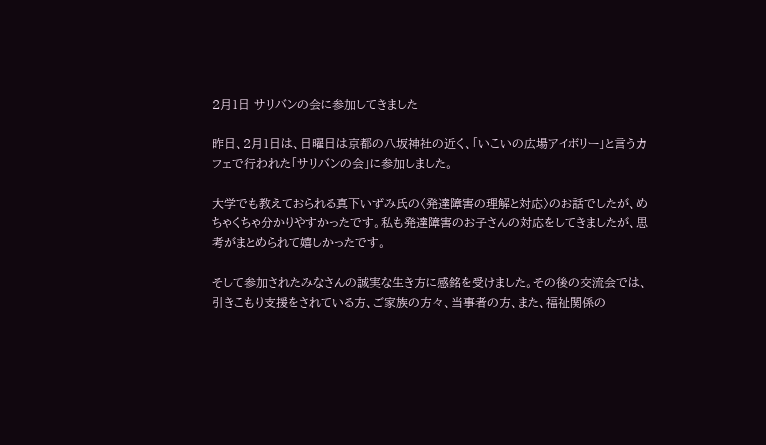2月1日 サリバンの会に参加してきました

昨日、2月1日は、日曜日は京都の八坂神社の近く、「いこいの広場アイボリー」と言うカフェで行われた「サリバンの会」に参加しました。

大学でも教えておられる真下いずみ氏の〈発達障害の理解と対応〉のお話でしたが、めちゃくちゃ分かりやすかったです。私も発達障害のお子さんの対応をしてきましたが、思考がまとめられて嬉しかったです。

そして参加されたみなさんの誠実な生き方に感銘を受けました。その後の交流会では、引きこもり支援をされている方、ご家族の方々、当事者の方、また、福祉関係の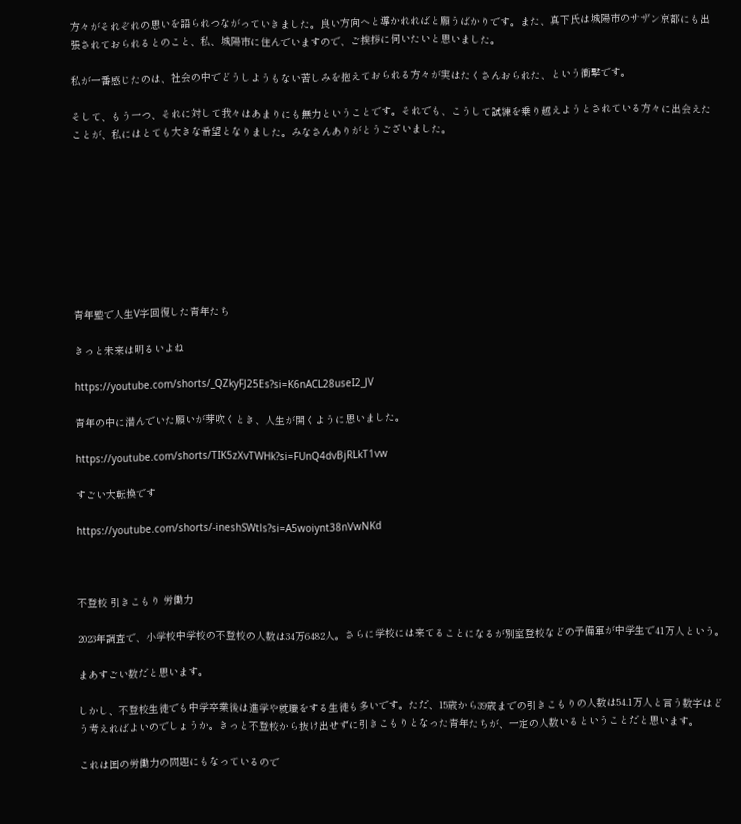方々がそれぞれの思いを語られつながっていきました。良い方向へと導かれればと願うばかりです。また、真下氏は城陽市のサザン京都にも出張されておられるとのこと、私、城陽市に住んでいますので、ご挨拶に伺いたいと思いました。

私が一番感じたのは、社会の中でどうしようもない苦しみを抱えておられる方々が実はたくさんおられた、という衝撃です。

そして、もう一つ、それに対して我々はあまりにも無力ということです。それでも、こうして試練を乗り越えようとされている方々に出会えたことが、私にはとても大きな希望となりました。みなさんありがとうございました。









青年塾で人生V字回復した青年たち

きっと未来は明るいよね

https://youtube.com/shorts/_QZkyFJ25Es?si=K6nACL28useI2_JV

青年の中に潜んでいた願いが芽吹くとき、人生が開くように思いました。

https://youtube.com/shorts/TIK5zXvTWHk?si=FUnQ4dvBjRLkT1vw

すごい大転換です

https://youtube.com/shorts/-ineshSWtls?si=A5woiynt38nVwNKd



不登校 引きこもり 労働力

2023年調査で、小学校中学校の不登校の人数は34万6482人。さらに学校には来てることになるが別室登校などの予備軍が中学生で41万人という。

まあすごい数だと思います。

しかし、不登校生徒でも中学卒業後は進学や就職をする生徒も多いです。ただ、15歳から39歳までの引きこもりの人数は54.1万人と言う数字はどう考えればよいのでしょうか。きっと不登校から抜け出せずに引きこもりとなった青年たちが、一定の人数いるということだと思います。

これは国の労働力の問題にもなっているので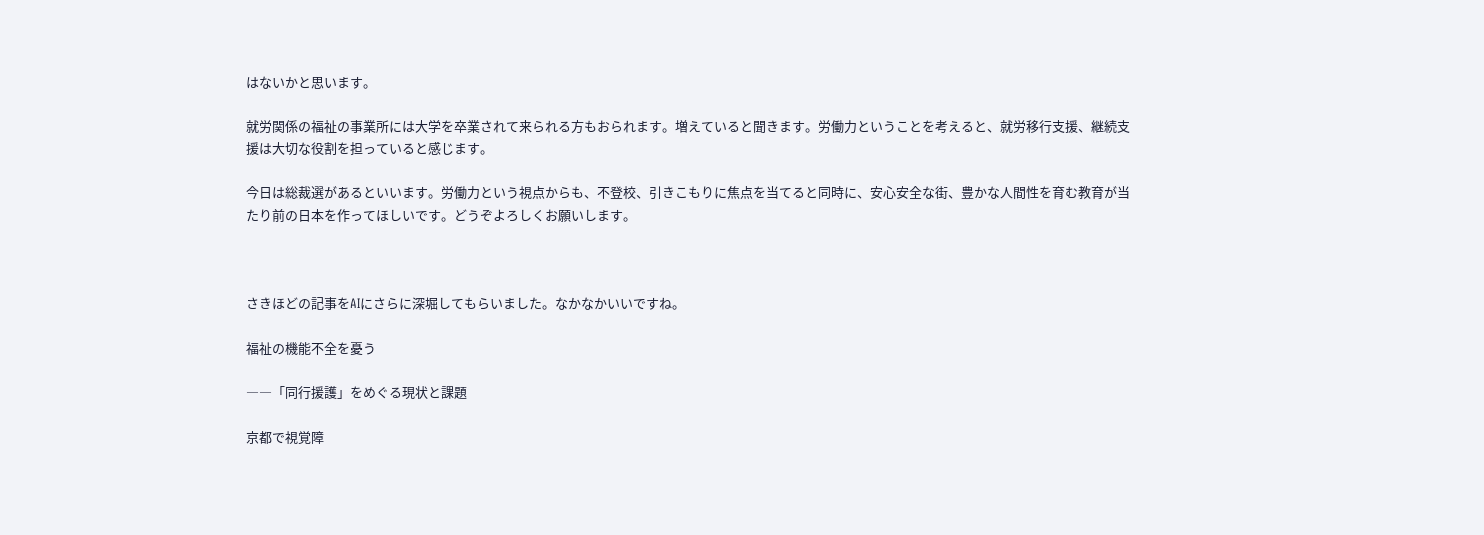はないかと思います。

就労関係の福祉の事業所には大学を卒業されて来られる方もおられます。増えていると聞きます。労働力ということを考えると、就労移行支援、継続支援は大切な役割を担っていると感じます。

今日は総裁選があるといいます。労働力という視点からも、不登校、引きこもりに焦点を当てると同時に、安心安全な街、豊かな人間性を育む教育が当たり前の日本を作ってほしいです。どうぞよろしくお願いします。



さきほどの記事をAIにさらに深堀してもらいました。なかなかいいですね。

福祉の機能不全を憂う

――「同行援護」をめぐる現状と課題

京都で視覚障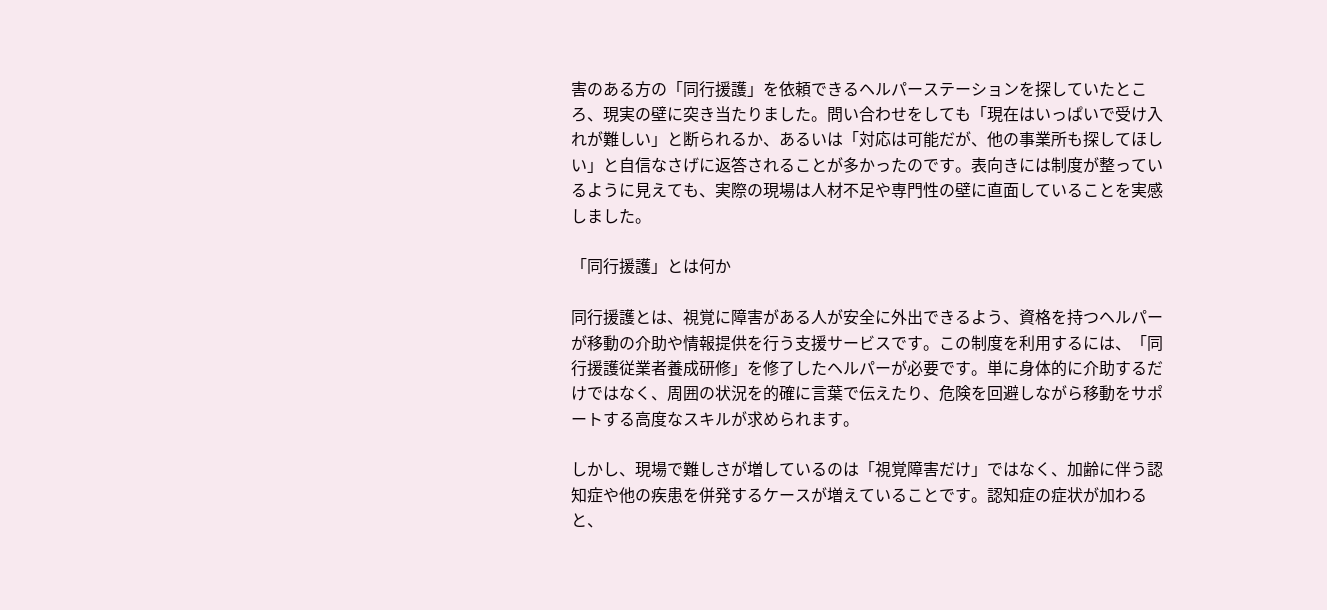害のある方の「同行援護」を依頼できるヘルパーステーションを探していたところ、現実の壁に突き当たりました。問い合わせをしても「現在はいっぱいで受け入れが難しい」と断られるか、あるいは「対応は可能だが、他の事業所も探してほしい」と自信なさげに返答されることが多かったのです。表向きには制度が整っているように見えても、実際の現場は人材不足や専門性の壁に直面していることを実感しました。

「同行援護」とは何か

同行援護とは、視覚に障害がある人が安全に外出できるよう、資格を持つヘルパーが移動の介助や情報提供を行う支援サービスです。この制度を利用するには、「同行援護従業者養成研修」を修了したヘルパーが必要です。単に身体的に介助するだけではなく、周囲の状況を的確に言葉で伝えたり、危険を回避しながら移動をサポートする高度なスキルが求められます。

しかし、現場で難しさが増しているのは「視覚障害だけ」ではなく、加齢に伴う認知症や他の疾患を併発するケースが増えていることです。認知症の症状が加わると、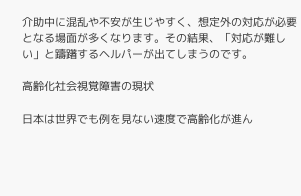介助中に混乱や不安が生じやすく、想定外の対応が必要となる場面が多くなります。その結果、「対応が難しい」と躊躇するヘルパーが出てしまうのです。

高齢化社会視覚障害の現状

日本は世界でも例を見ない速度で高齢化が進ん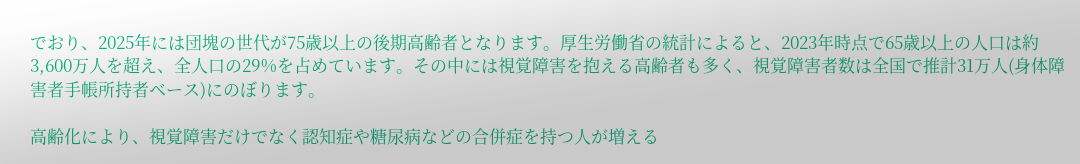でおり、2025年には団塊の世代が75歳以上の後期高齢者となります。厚生労働省の統計によると、2023年時点で65歳以上の人口は約3,600万人を超え、全人口の29%を占めています。その中には視覚障害を抱える高齢者も多く、視覚障害者数は全国で推計31万人(身体障害者手帳所持者ベース)にのぼります。

高齢化により、視覚障害だけでなく認知症や糖尿病などの合併症を持つ人が増える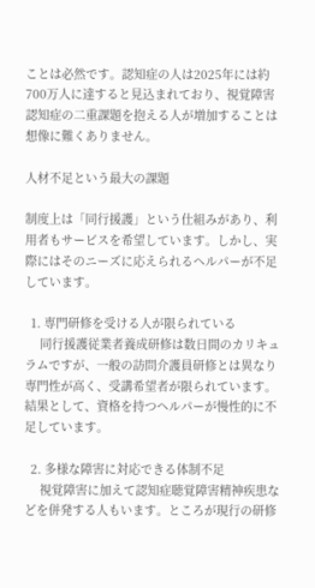ことは必然です。認知症の人は2025年には約700万人に達すると見込まれており、視覚障害認知症の二重課題を抱える人が増加することは想像に難くありません。

人材不足という最大の課題

制度上は「同行援護」という仕組みがあり、利用者もサービスを希望しています。しかし、実際にはそのニーズに応えられるヘルパーが不足しています。

  1. 専門研修を受ける人が限られている
     同行援護従業者養成研修は数日間のカリキュラムですが、一般の訪問介護員研修とは異なり専門性が高く、受講希望者が限られています。結果として、資格を持つヘルパーが慢性的に不足しています。

  2. 多様な障害に対応できる体制不足
     視覚障害に加えて認知症聴覚障害精神疾患などを併発する人もいます。ところが現行の研修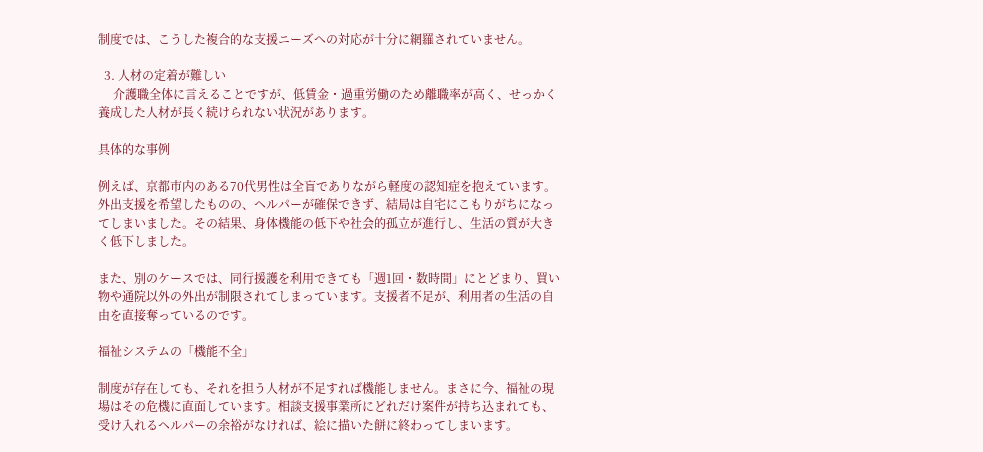制度では、こうした複合的な支援ニーズへの対応が十分に網羅されていません。

  3. 人材の定着が難しい
     介護職全体に言えることですが、低賃金・過重労働のため離職率が高く、せっかく養成した人材が長く続けられない状況があります。

具体的な事例

例えば、京都市内のある70代男性は全盲でありながら軽度の認知症を抱えています。外出支援を希望したものの、ヘルパーが確保できず、結局は自宅にこもりがちになってしまいました。その結果、身体機能の低下や社会的孤立が進行し、生活の質が大きく低下しました。

また、別のケースでは、同行援護を利用できても「週1回・数時間」にとどまり、買い物や通院以外の外出が制限されてしまっています。支援者不足が、利用者の生活の自由を直接奪っているのです。

福祉システムの「機能不全」

制度が存在しても、それを担う人材が不足すれば機能しません。まさに今、福祉の現場はその危機に直面しています。相談支援事業所にどれだけ案件が持ち込まれても、受け入れるヘルパーの余裕がなければ、絵に描いた餅に終わってしまいます。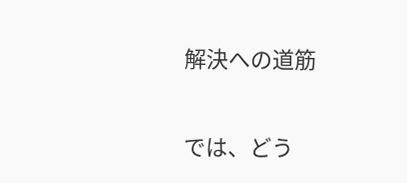解決への道筋

では、どう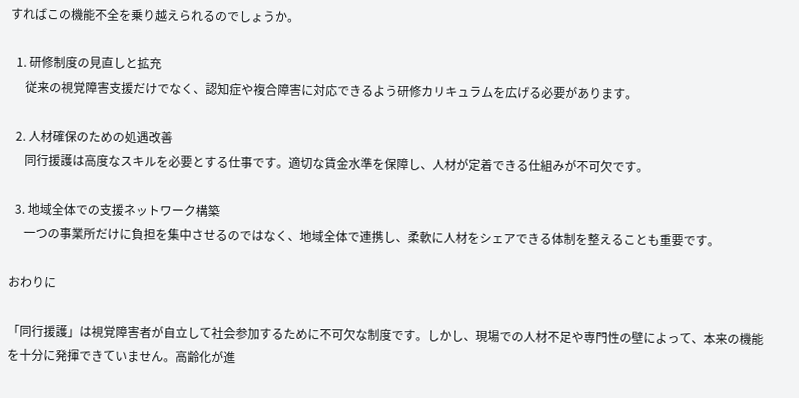すればこの機能不全を乗り越えられるのでしょうか。

  1. 研修制度の見直しと拡充
     従来の視覚障害支援だけでなく、認知症や複合障害に対応できるよう研修カリキュラムを広げる必要があります。

  2. 人材確保のための処遇改善
     同行援護は高度なスキルを必要とする仕事です。適切な賃金水準を保障し、人材が定着できる仕組みが不可欠です。

  3. 地域全体での支援ネットワーク構築
     一つの事業所だけに負担を集中させるのではなく、地域全体で連携し、柔軟に人材をシェアできる体制を整えることも重要です。

おわりに

「同行援護」は視覚障害者が自立して社会参加するために不可欠な制度です。しかし、現場での人材不足や専門性の壁によって、本来の機能を十分に発揮できていません。高齢化が進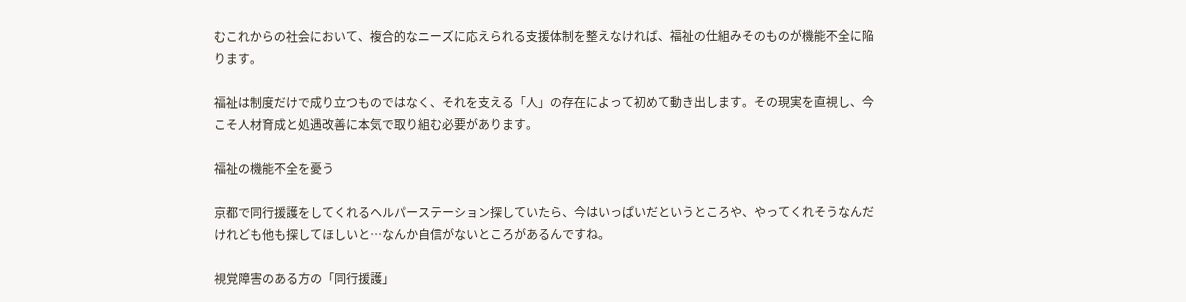むこれからの社会において、複合的なニーズに応えられる支援体制を整えなければ、福祉の仕組みそのものが機能不全に陥ります。

福祉は制度だけで成り立つものではなく、それを支える「人」の存在によって初めて動き出します。その現実を直視し、今こそ人材育成と処遇改善に本気で取り組む必要があります。

福祉の機能不全を憂う

京都で同行援護をしてくれるヘルパーステーション探していたら、今はいっぱいだというところや、やってくれそうなんだけれども他も探してほしいと…なんか自信がないところがあるんですね。

視覚障害のある方の「同行援護」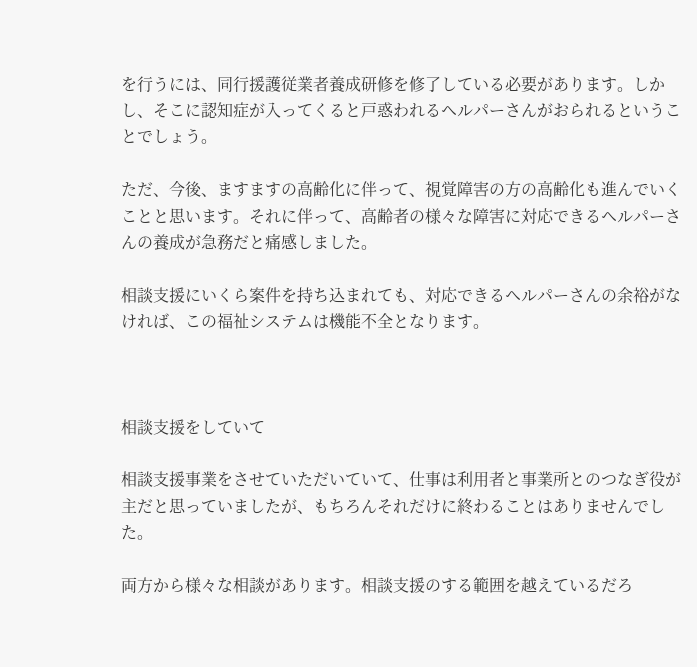を行うには、同行援護従業者養成研修を修了している必要があります。しかし、そこに認知症が入ってくると戸惑われるヘルパーさんがおられるということでしょう。

ただ、今後、ますますの高齢化に伴って、視覚障害の方の高齢化も進んでいくことと思います。それに伴って、高齢者の様々な障害に対応できるヘルパーさんの養成が急務だと痛感しました。

相談支援にいくら案件を持ち込まれても、対応できるヘルパーさんの余裕がなければ、この福祉システムは機能不全となります。



相談支援をしていて

相談支援事業をさせていただいていて、仕事は利用者と事業所とのつなぎ役が主だと思っていましたが、もちろんそれだけに終わることはありませんでした。

両方から様々な相談があります。相談支援のする範囲を越えているだろ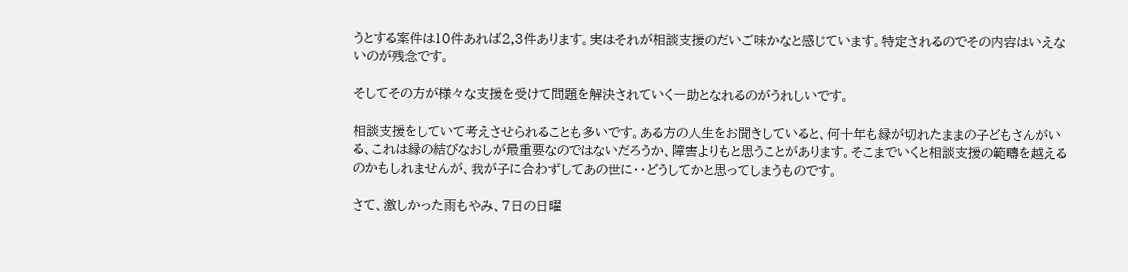うとする案件は10件あれば2,3件あります。実はそれが相談支援のだいご味かなと感じています。特定されるのでその内容はいえないのが残念です。

そしてその方が様々な支援を受けて問題を解決されていく一助となれるのがうれしいです。

相談支援をしていて考えさせられることも多いです。ある方の人生をお聞きしていると、何十年も縁が切れたままの子どもさんがいる、これは縁の結びなおしが最重要なのではないだろうか、障害よりもと思うことがあります。そこまでいくと相談支援の範疇を越えるのかもしれませんが、我が子に合わずしてあの世に・・どうしてかと思ってしまうものです。

さて、激しかった雨もやみ、7日の日曜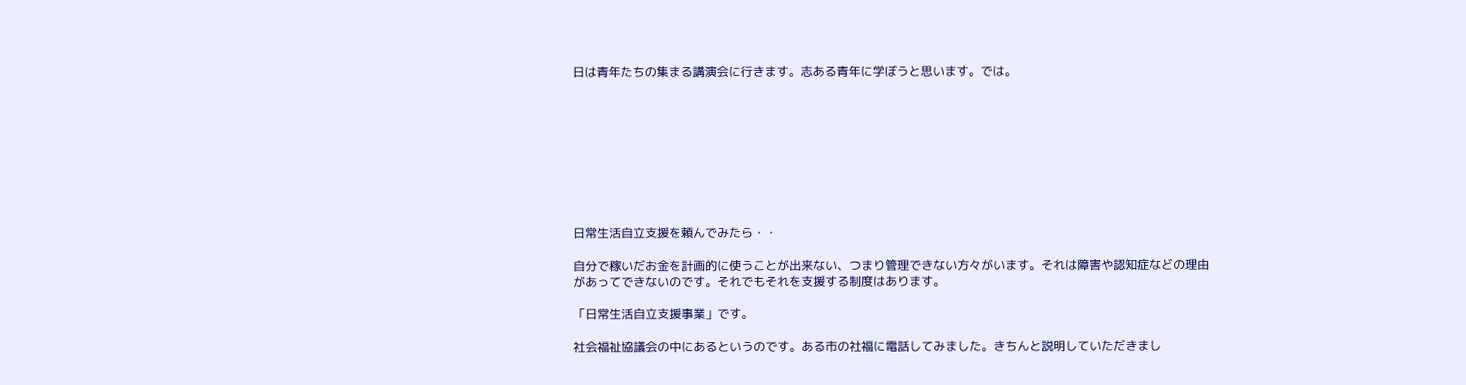日は青年たちの集まる講演会に行きます。志ある青年に学ぼうと思います。では。









日常生活自立支援を頼んでみたら・・

自分で稼いだお金を計画的に使うことが出来ない、つまり管理できない方々がいます。それは障害や認知症などの理由があってできないのです。それでもそれを支援する制度はあります。

「日常生活自立支援事業」です。

社会福祉協議会の中にあるというのです。ある市の社福に電話してみました。きちんと説明していただきまし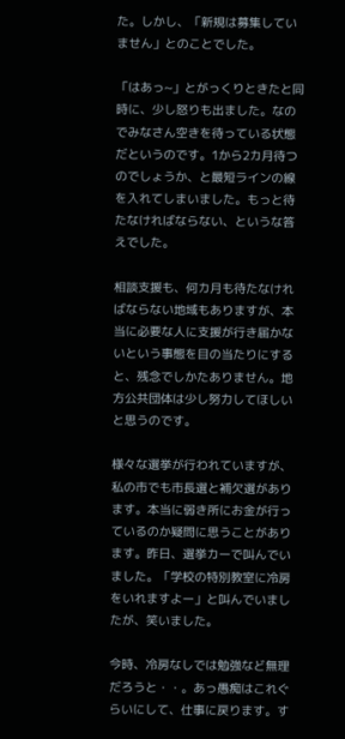た。しかし、「新規は募集していません」とのことでした。

「はあっ~」とがっくりときたと同時に、少し怒りも出ました。なのでみなさん空きを待っている状態だというのです。1から2カ月待つのでしょうか、と最短ラインの線を入れてしまいました。もっと待たなければならない、というな答えでした。

相談支援も、何カ月も待たなければならない地域もありますが、本当に必要な人に支援が行き届かないという事態を目の当たりにすると、残念でしかたありません。地方公共団体は少し努力してほしいと思うのです。

様々な選挙が行われていますが、私の市でも市長選と補欠選があります。本当に弱き所にお金が行っているのか疑問に思うことがあります。昨日、選挙カーで叫んでいました。「学校の特別教室に冷房をいれますよー」と叫んでいましたが、笑いました。

今時、冷房なしでは勉強など無理だろうと・・。あっ愚痴はこれぐらいにして、仕事に戻ります。す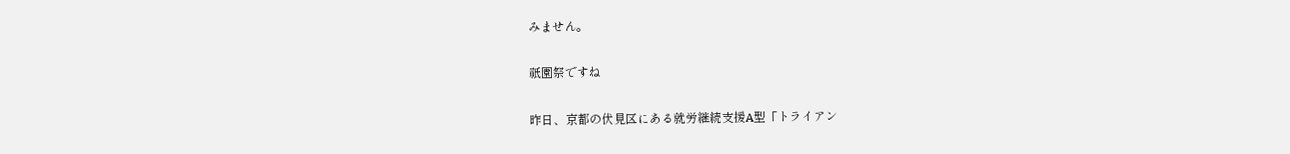みません。

祇園祭ですね

昨日、京都の伏見区にある就労継続支援A型「トライアン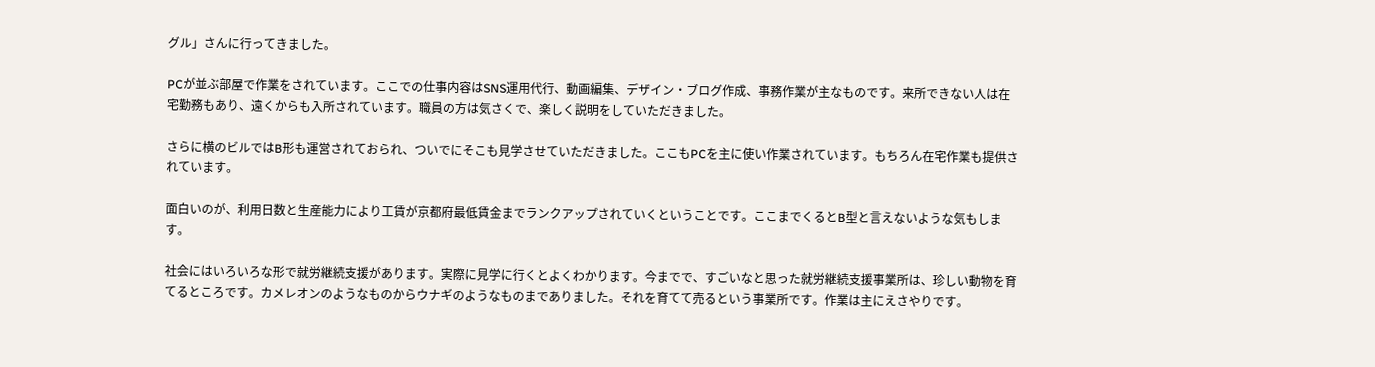グル」さんに行ってきました。

PCが並ぶ部屋で作業をされています。ここでの仕事内容はSNS運用代行、動画編集、デザイン・ブログ作成、事務作業が主なものです。来所できない人は在宅勤務もあり、遠くからも入所されています。職員の方は気さくで、楽しく説明をしていただきました。

さらに横のビルではB形も運営されておられ、ついでにそこも見学させていただきました。ここもPCを主に使い作業されています。もちろん在宅作業も提供されています。

面白いのが、利用日数と生産能力により工賃が京都府最低賃金までランクアップされていくということです。ここまでくるとB型と言えないような気もします。

社会にはいろいろな形で就労継続支援があります。実際に見学に行くとよくわかります。今までで、すごいなと思った就労継続支援事業所は、珍しい動物を育てるところです。カメレオンのようなものからウナギのようなものまでありました。それを育てて売るという事業所です。作業は主にえさやりです。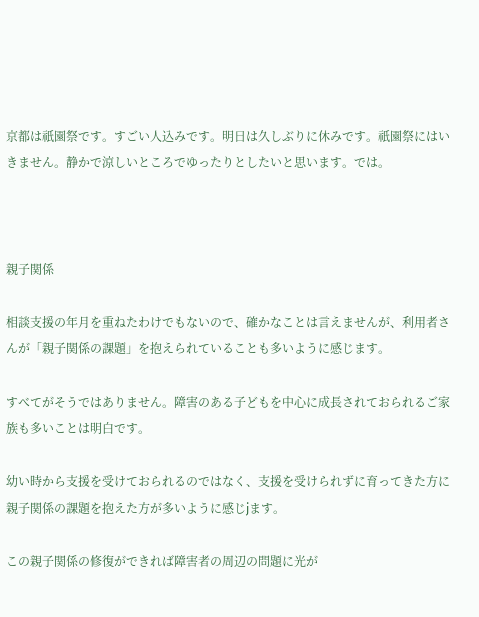京都は祇園祭です。すごい人込みです。明日は久しぶりに休みです。祇園祭にはいきません。静かで涼しいところでゆったりとしたいと思います。では。



親子関係

相談支援の年月を重ねたわけでもないので、確かなことは言えませんが、利用者さんが「親子関係の課題」を抱えられていることも多いように感じます。

すべてがそうではありません。障害のある子どもを中心に成長されておられるご家族も多いことは明白です。

幼い時から支援を受けておられるのではなく、支援を受けられずに育ってきた方に親子関係の課題を抱えた方が多いように感じjます。

この親子関係の修復ができれば障害者の周辺の問題に光が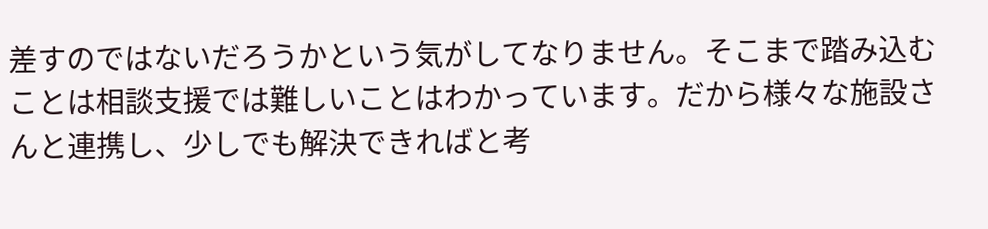差すのではないだろうかという気がしてなりません。そこまで踏み込むことは相談支援では難しいことはわかっています。だから様々な施設さんと連携し、少しでも解決できればと考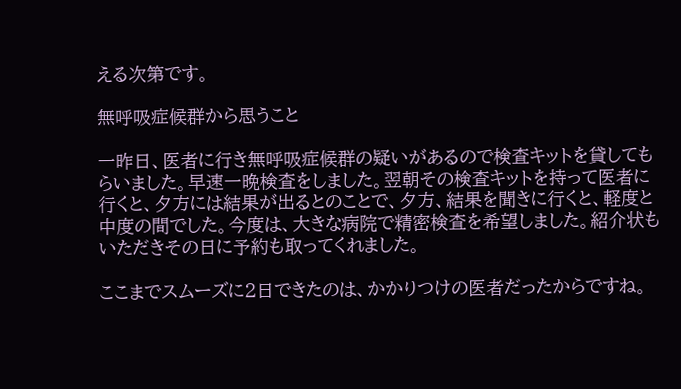える次第です。

無呼吸症候群から思うこと

一昨日、医者に行き無呼吸症候群の疑いがあるので検査キットを貸してもらいました。早速一晩検査をしました。翌朝その検査キットを持って医者に行くと、夕方には結果が出るとのことで、夕方、結果を聞きに行くと、軽度と中度の間でした。今度は、大きな病院で精密検査を希望しました。紹介状もいただきその日に予約も取ってくれました。

ここまでスムーズに2日できたのは、かかりつけの医者だったからですね。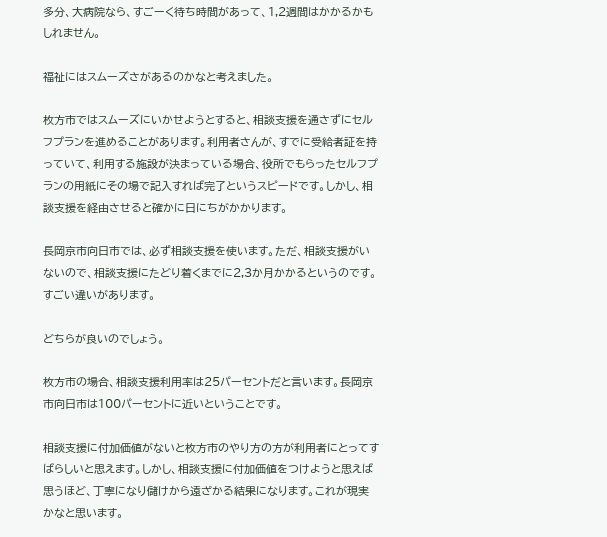多分、大病院なら、すごーく待ち時間があって、1,2週間はかかるかもしれません。

福祉にはスムーズさがあるのかなと考えました。

枚方市ではスムーズにいかせようとすると、相談支援を通さずにセルフプランを進めることがあります。利用者さんが、すでに受給者証を持っていて、利用する施設が決まっている場合、役所でもらったセルフプランの用紙にその場で記入すれば完了というスピードです。しかし、相談支援を経由させると確かに日にちがかかります。

長岡京市向日市では、必ず相談支援を使います。ただ、相談支援がいないので、相談支援にたどり着くまでに2,3か月かかるというのです。すごい違いがあります。

どちらが良いのでしょう。

枚方市の場合、相談支援利用率は25パーセントだと言います。長岡京市向日市は100パーセントに近いということです。

相談支援に付加価値がないと枚方市のやり方の方が利用者にとってすばらしいと思えます。しかし、相談支援に付加価値をつけようと思えば思うほど、丁寧になり儲けから遠ざかる結果になります。これが現実かなと思います。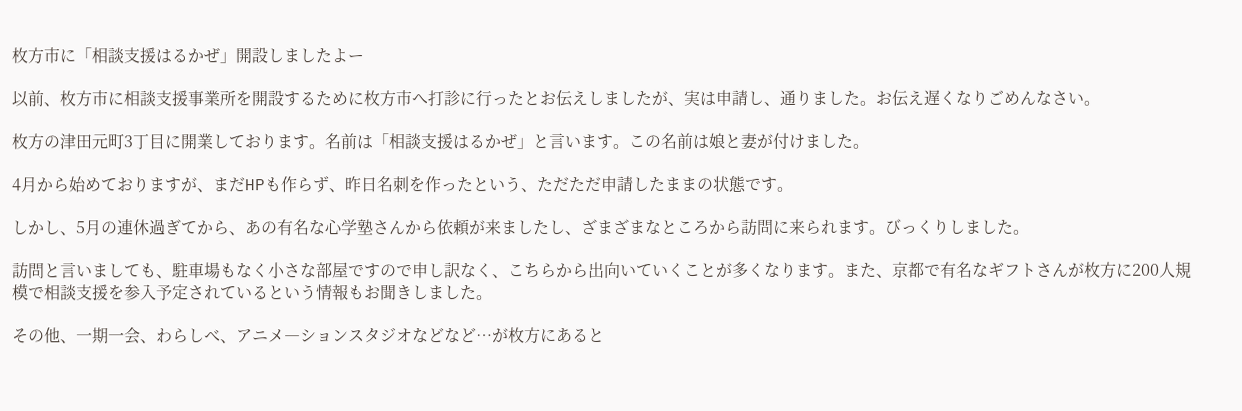枚方市に「相談支援はるかぜ」開設しましたよー

以前、枚方市に相談支援事業所を開設するために枚方市へ打診に行ったとお伝えしましたが、実は申請し、通りました。お伝え遅くなりごめんなさい。

枚方の津田元町3丁目に開業しております。名前は「相談支援はるかぜ」と言います。この名前は娘と妻が付けました。

4月から始めておりますが、まだHPも作らず、昨日名刺を作ったという、ただただ申請したままの状態です。

しかし、5月の連休過ぎてから、あの有名な心学塾さんから依頼が来ましたし、ざまざまなところから訪問に来られます。びっくりしました。

訪問と言いましても、駐車場もなく小さな部屋ですので申し訳なく、こちらから出向いていくことが多くなります。また、京都で有名なギフトさんが枚方に200人規模で相談支援を参入予定されているという情報もお聞きしました。

その他、一期一会、わらしべ、アニメ―ションスタジオなどなど…が枚方にあると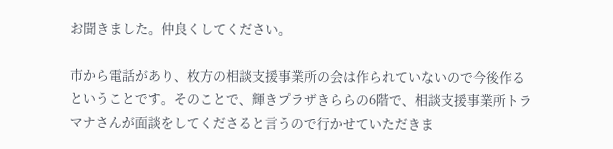お聞きました。仲良くしてください。

市から電話があり、枚方の相談支援事業所の会は作られていないので今後作るということです。そのことで、輝きプラザきららの6階で、相談支援事業所トラマナさんが面談をしてくださると言うので行かせていただきま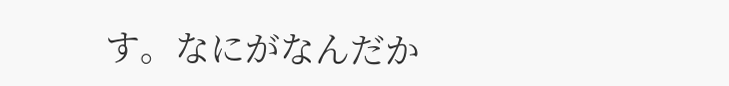す。なにがなんだか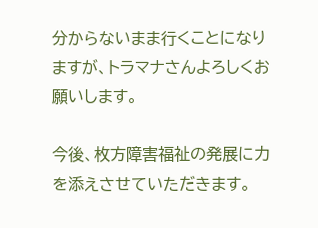分からないまま行くことになりますが、トラマナさんよろしくお願いします。

今後、枚方障害福祉の発展に力を添えさせていただきます。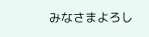みなさまよろし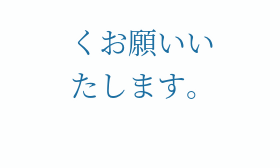くお願いいたします。